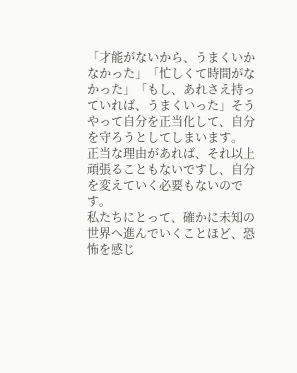「才能がないから、うまくいかなかった」「忙しくて時間がなかった」「もし、あれさえ持っていれば、うまくいった」そうやって自分を正当化して、自分を守ろうとしてしまいます。
正当な理由があれば、それ以上頑張ることもないですし、自分を変えていく必要もないのです。
私たちにとって、確かに未知の世界へ進んでいくことほど、恐怖を感じ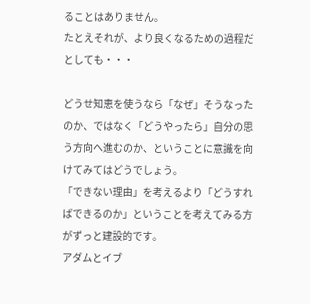ることはありません。
たとえそれが、より良くなるための過程だとしても・・・

どうせ知恵を使うなら「なぜ」そうなったのか、ではなく「どうやったら」自分の思う方向へ進むのか、ということに意識を向けてみてはどうでしょう。
「できない理由」を考えるより「どうすればできるのか」ということを考えてみる方がずっと建設的です。
アダムとイブ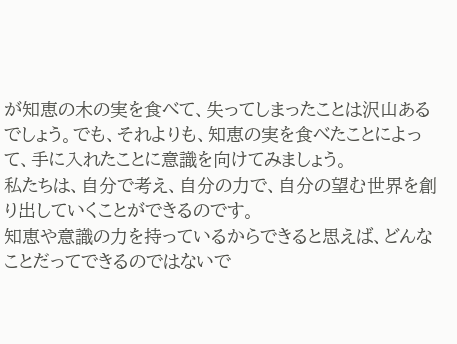が知恵の木の実を食べて、失ってしまったことは沢山あるでしょう。でも、それよりも、知恵の実を食べたことによって、手に入れたことに意識を向けてみましょう。
私たちは、自分で考え、自分の力で、自分の望む世界を創り出していくことができるのです。
知恵や意識の力を持っているからできると思えば、どんなことだってできるのではないで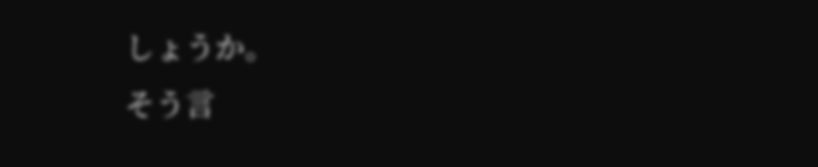しょうか。
そう言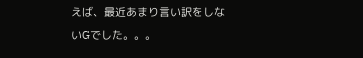えば、最近あまり言い訳をしないGでした。。。